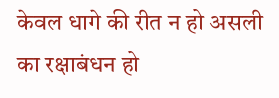केवल धागे की रीत न हो असली का रक्षाबंधन हो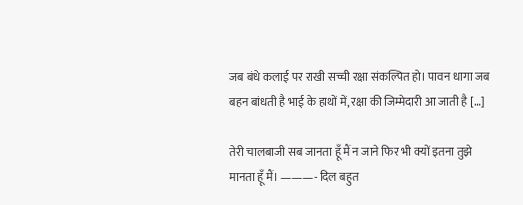जब बंधे कलाई पर राखी सच्ची रक्षा संकल्पित हो। पावन धागा जब बहन बांधती है भाई के हाथों में, रक्षा की जिम्मेदारी आ जाती है […]

तेरी चालबाजी सब जानता हूँ मैं न जाने फिर भी क्यों इतना तुझे मानता हूँ मैं। ———- दिल बहुत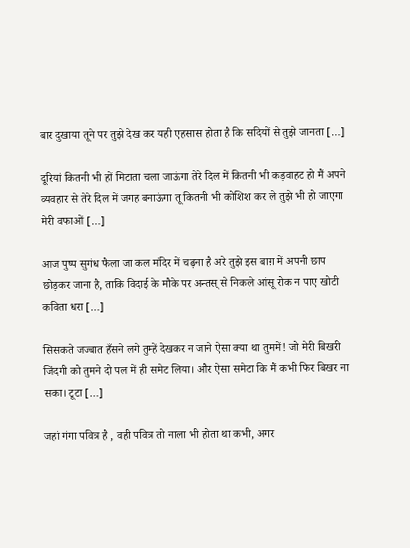बार दुखाया तूने पर तुझे देख कर यही एहसास होता है कि सदियों से तुझे जानता […]

दूरियां कितनी भी हों मिटाता चला जाऊंगा तेरे दिल में कितनी भी कड़वाहट हो मैं अपने व्यवहार से तेरे दिल में जगह बनाऊंगा तू कितनी भी कोशिश कर ले तुझे भी हो जाएगा मेरी वफाओं […]

आज पुष्प सुगंध फैला जा कल मंदिर में चढ़ना है अरे तुझे इस बाग़ में अपनी छाप छोड़कर जाना है, ताकि विदाई के मौके पर अन्तस् से निकले आंसू रोक न पाए खोटी कविता धरा […]

सिसकते जज्बात हँसने लगे तुम्हें देखकर न जाने ऐसा क्या था तुममें! जो मेरी बिखरी जिंदगी को तुमने दो पल में ही समेट लिया। और ऐसा समेटा कि मैं कभी फिर बिखर ना सका। टूटा […]

जहां गंगा पवित्र है , वही पवित्र तो नाला भी होता था कभी, अगर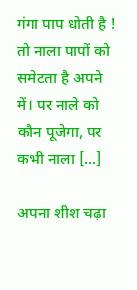गंगा पाप धोती है ! तो नाला पापों को समेटता है अपने में। पर नाले को कौन पूजेगा, पर कभी नाला […]

अपना शीश चढ़ा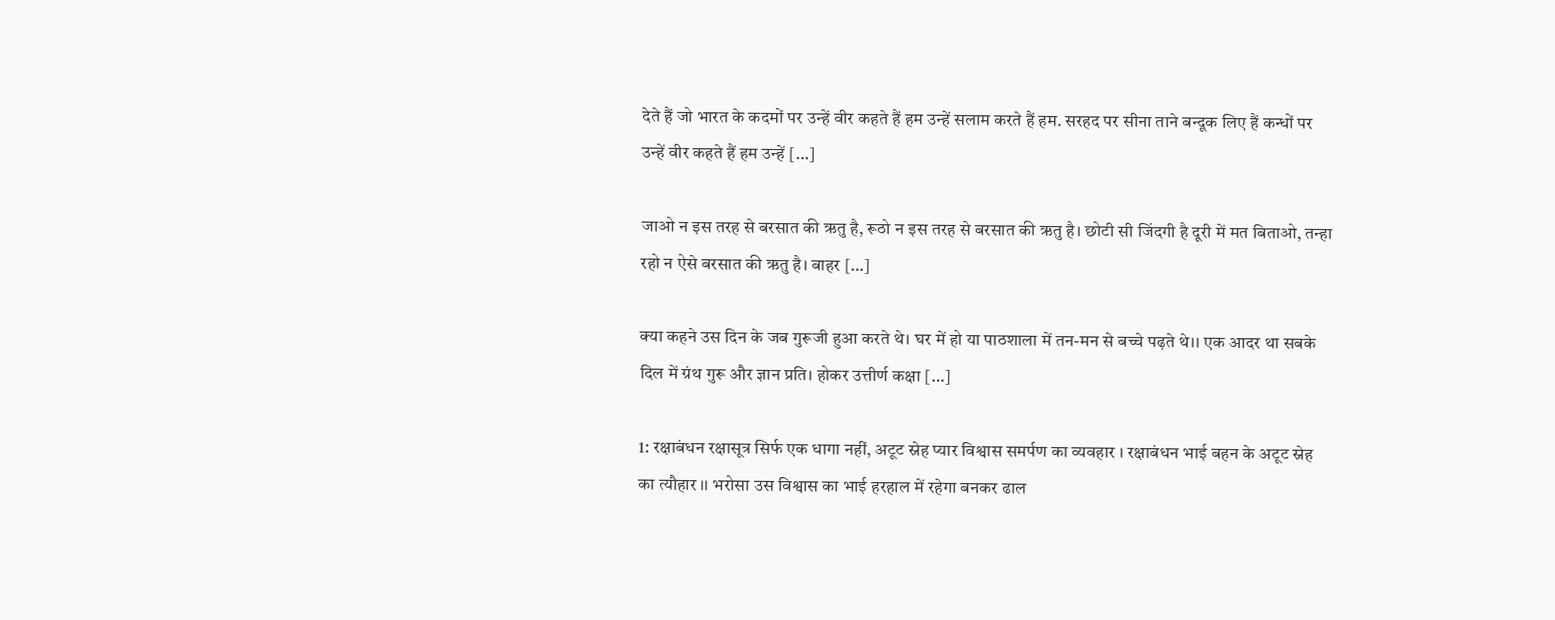देते हैं जो भारत के कदमों पर उन्हें वीर कहते हैं हम उन्हें सलाम करते हैं हम. सरहद पर सीना ताने बन्दूक लिए हैं कन्धों पर उन्हें वीर कहते हैं हम उन्हें […]

जाओ न इस तरह से बरसात की ऋतु है, रूठो न इस तरह से बरसात की ऋतु है। छोटी सी जिंदगी है दूरी में मत बिताओ, तन्हा रहो न ऐसे बरसात की ऋतु है। बाहर […]

क्या कहने उस दिन के जब गुरूजी हुआ करते थे। घर में हो या पाठशाला में तन-मन से बच्चे पढ़ते थे।। एक आदर था सबके दिल में ग्रंथ गुरू और ज्ञान प्रति। होकर उत्तीर्ण कक्षा […]

1: रक्षाबंधन रक्षासूत्र सिर्फ एक धागा नहीं, अटूट स्नेह प्यार विश्वास समर्पण का व्यवहार । रक्षाबंधन भाई बहन के अटूट स्नेह का त्यौहार ।। भरोसा उस विश्वास का भाई हरहाल में रहेगा बनकर ढाल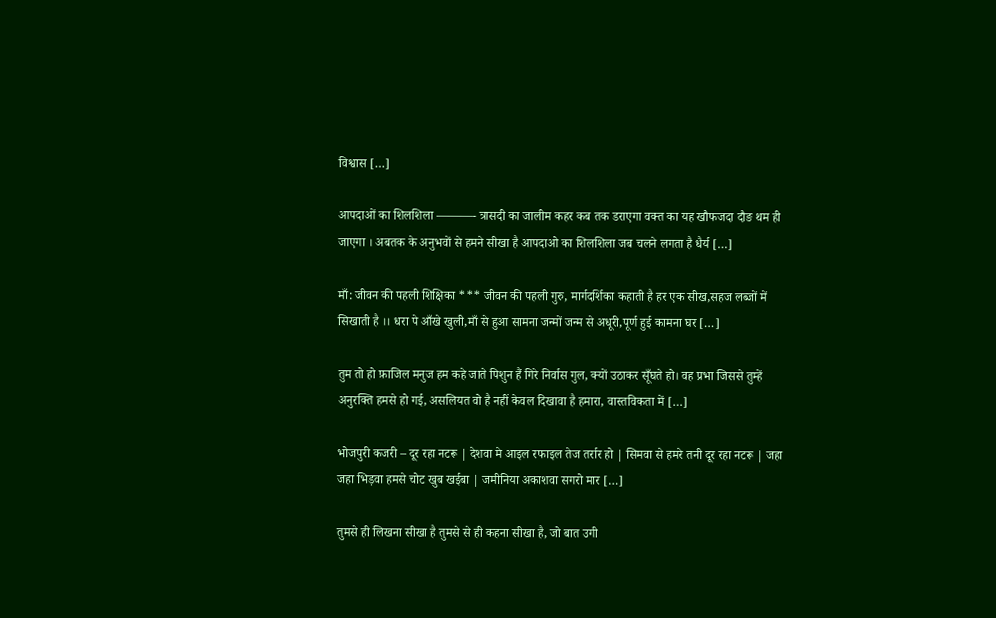विश्वास […]

आपदाओं का शिलशिला ———- त्रासदी का जालीम कहर कब तक डराएगा वक्त का यह खौफजदा दौङ थम ही जाएगा । अबतक के अनुभवों से हमने सीखा है आपदाओ का शिलशिला जब चलने लगता है धैर्य […]

माँ: जीवन की पहली शिक्षिका *** जीवन की पहली गुरु, मार्गदर्शिका कहाती है हर एक सीख,सहज लब्जों में सिखाती है ।। धरा पे आँखे खुली,माँ से हुआ सामना जन्मों जन्म से अधूरी,पूर्ण हुई कामना घर […]

तुम तो हो फ़ाजिल मनुज हम कहे जाते पिशुन हैं गिरे निर्वास गुल, क्यों उठाकर सूँघते हो। वह प्रभा जिससे तुम्हें अनुरक्ति हमसे हो गई, असलियत वो है नहीं केवल दिखावा है हमारा, वास्तविकता में […]

भोजपुरी कजरी – दूर रहा नटरू | देशवा मे आइल रफाइल तेज तर्रार हो | सिमवा से हमरे तनी दूर रहा नटरू | जहा जहा भिड़वा हमसे चोट खुब खईबा | जमीनिया अकाशवा सगरो मार […]

तुमसे ही लिखना सीखा है तुमसे से ही कहना सीखा है, जो बात उगी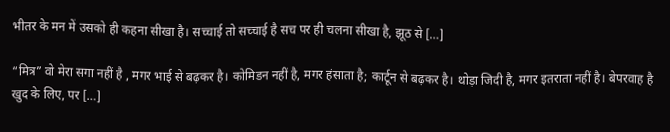भीतर के मन में उसको ही कहना सीखा है। सच्चाई तो सच्चाई है सच पर ही चलना सीखा है, झूठ से […]

“मित्र” वो मेरा सगा नहीं है , मगर भाई से बढ़कर है। कोमिडन नहीं है, मगर हंसाता है; कार्टून से बढ़कर है। थोड़ा जिदी है, मगर इतराता नहीं है‌। बेपरवाह है खुद के लिए, पर […]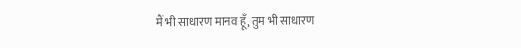मैं भी साधारण मानव हूँ, तुम भी साधारण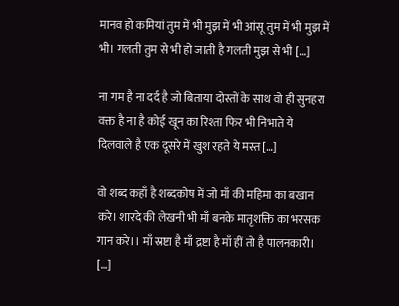मानव हो कमियां तुम में भी मुझ में भी आंसू तुम में भी मुझ में भी। गलती तुम से भी हो जाती है गलती मुझ से भी […]

ना गम है ना दर्द है जो बिताया दोस्तों के साथ वो ही सुनहरा वक्त है ना है कोई खून का रिश्ता फिर भी निभाते ये दिलवाले है एक दूसरे में खुश रहते ये मस्त […]

वो शब्द कहाँ है शब्दकोष में जो माँ की महिमा का बखान करे। शारदे की लेखनी भी माँ बनके मातृशक्ति का भरसक गान करे।। माँ स्रष्टा है माँ द्रष्टा है माँ हीं तो है पालनकारी। […]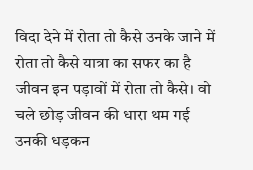विदा देने में रोता तो कैसे उनके जाने में रोता तो कैसे यात्रा का सफर का है जीवन इन पड़ावों में रोता तो कैसे। वो चले छोड़ जीवन की धारा थम गई उनकी धड़कन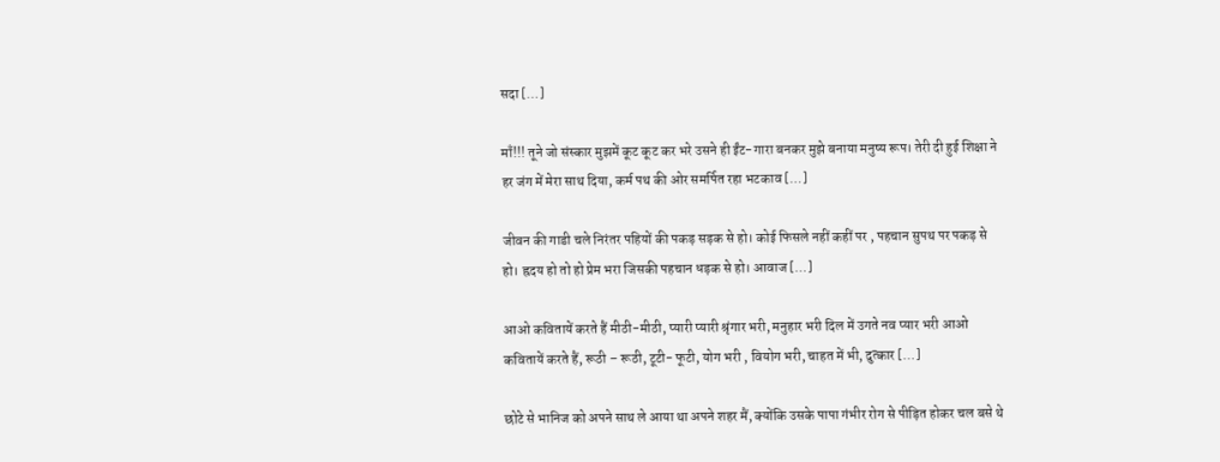सदा […]

माँ!!! तूने जो संस्कार मुझमें कूट कूट कर भरे उसने ही ईंट-गारा बनकर मुझे बनाया मनुष्य रूप। तेरी दी हुई शिक्षा ने हर जंग में मेरा साथ दिया, कर्म पथ की ओर समर्पित रहा भटकाव […]

जीवन की गाडी चले निरंतर पहियों की पकड़ सड़क से हो। कोई फिसले नहीं कहीं पर , पहचान सुपथ पर पकड़ से हो। ह्रदय हो तो हो प्रेम भरा जिसकी पहचान धड़क से हो। आवाज […]

आओ कवितायें करते हैं मीठी-मीठी, प्यारी प्यारी श्रृंगार भरी, मनुहार भरी दिल में उगते नव प्यार भरी आओ कवितायें करते हैं, रूठी – रूठी, टूटी- फूटी, योग भरी , वियोग भरी, चाहत में भी, दुत्कार […]

छोटे से भानिज को अपने साथ ले आया था अपने शहर मैं, क्योंकि उसके पापा गंभीर रोग से पीड़ित होकर चल बसे थे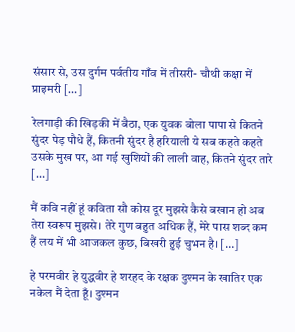संसार से, उस दुर्गम पर्वतीय गाँव में तीसरी- चौथी कक्षा में प्राइमरी […]

रेलगाड़ी की खिड़की में बैठा, एक युवक बोला पापा से कितने सुंदर पेड़ पौधे हैं, कितनी सुंदर है हरियाली ये सब कहते कहते उसके मुख पर, आ गई खुशियों की लाली वाह, कितने सुंदर तारे […]

मैं कवि नहीं हूं कविता सौ कोस दूर मुझसे कैसे बखान हो अब तेरा स्वरूप मुझसे। तेरे गुण बहुत अधिक हैं, मेरे पास शब्द कम हैं लय में भी आजकल कुछ, बिखरी हुई चुभन है। […]

हे परमवीर हे युद्धवीर हे शरहद के रक्षक दुश्मन के खातिर एक नकेल मैं देता हूँ। दुश्मन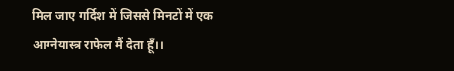मिल जाए गर्दिश में जिससे मिनटों में एक आग्नेयास्त्र राफेल मैं देता हूँ।।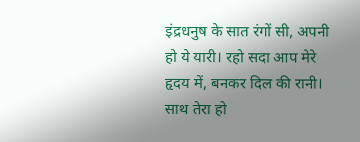इंद्रधनुष के सात रंगों सी, अपनी हो ये यारी। रहो सदा आप मेरे हृदय में, बनकर दिल की रानी। साथ तेरा हो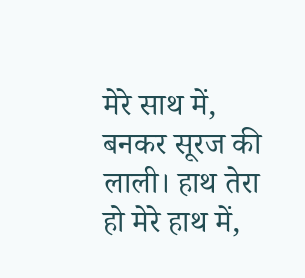मेरे साथ में, बनकर सूरज की लाली। हाथ तेरा हो मेरे हाथ में,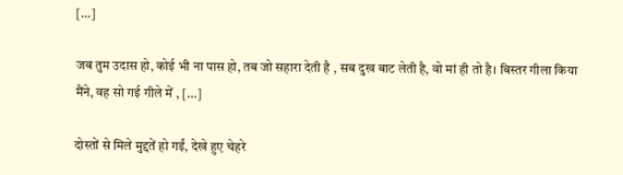[…]

जब तुम उदास हो, कोई भी ना पास हो, तब जो सहारा देती है , सब दुख बाट लेती है, वो मां ही तो है। बिस्तर गीला किया मैंने, वह सो गई गीले में , […]

दोस्तों से मिले मुद्दतें हो गईं, देखे हुए चेहरे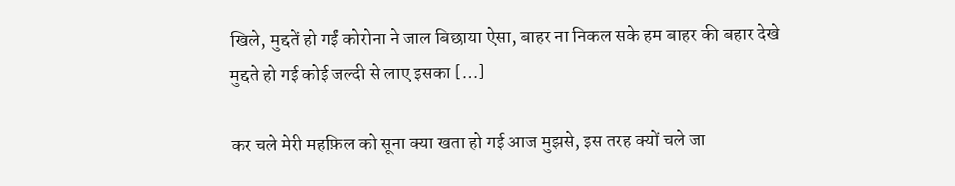खिले, मुद्दतें हो गईं कोरोना ने जाल बिछाया ऐसा, बाहर ना निकल सके हम बाहर की बहार देखे मुद्दते हो गई कोई जल्दी से लाए इसका […]

कर चले मेरी महफ़िल को सूना क्या खता हो गई आज मुझसे, इस तरह क्यों चले जा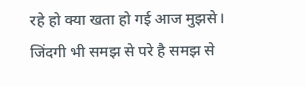रहे हो क्या खता हो गई आज मुझसे। जिंदगी भी समझ से परे है समझ से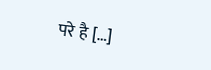परे है […]